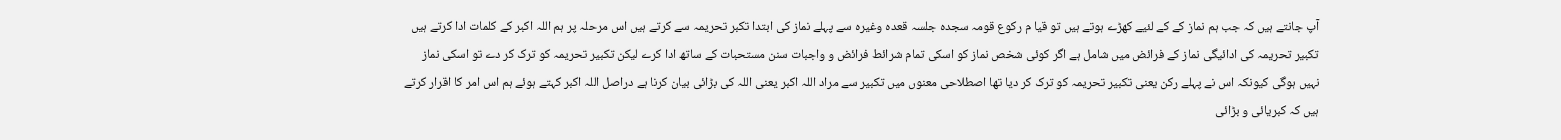آپ جانتے ہیں کہ جب ہم نماز کے کے لئیے کھڑے ہوتے ہیں تو قیا م رکوع قومہ سجدہ جلسہ قعدہ وغیرہ سے پہلے نماز کی ابتدا تکبر تحریمہ سے کرتے ہیں اس مرحلہ پر ہم اللہ اکبر کے کلمات ادا کرتے ہیں تکبیر تحریمہ کی ادائیگی نماز کے فرائض میں شامل ہے اگر کوئی شخص نماز کو اسکی تمام شرائط فرائض و واجبات سنن مستحبات کے ساتھ ادا کرے لیکن تکبیر تحریمہ کو ترک کر دے تو اسکی نماز نہیں ہوگی کیونکہ اس نے پہلے رکن یعنی تکبیر تحریمہ کو ترک کر دیا تھا اصطلاحی معنوں میں تکبیر سے مراد اللہ اکبر یعنی اللہ کی بڑائی بیان کرنا ہے دراصل اللہ اکبر کہتے ہوئے ہم اس امر کا اقرار کرتے ہیں کہ کبریائی و بڑائی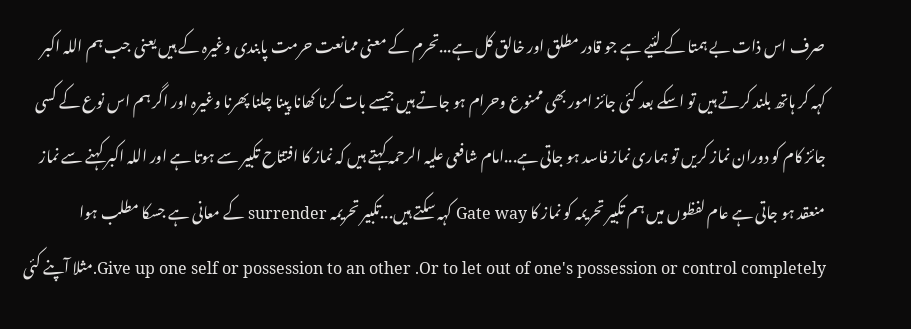صرف اس ذات بے ہمتا کے لئیے ہے جو قادر مطلق اور خالق کل ہے...تحرم کے معنی ممانعت حرمت پابندی وغیرہ کے ہیں یعنی جب ہم اللہ اکبر کہہ کر ہاتھ بلند کرتے ہیں تو اسکے بعد کئی جائز امور بھی ممنوع وحرام ہو جاتے ہیں جیسے بات کرنا کھانا پینا چلنا پھرنا وغیرہ اور اگر ہم اس نوع کے کسی جائز کام کو دوران نماز کریں تو ہماری نماز فاسد ہو جاتی ہے...امام شافعی علیہ الرحمہ کہتے ہیں کہ نماز کا افتتاح تکبیر سے ہوتا ہے اور اللہ اکبر کہنے سے نماز منعقد ہو جاتی ہے عام لفظوں میں ہم تکبیر تحریمہ کو نماز کا Gate way کہہ سکتے ہیں...تکبیر تحریمہ surrender کے معانی ہے جسکا مطلب ہوا
Give up one self or possession to an other .Or to let out of one's possession or control completely.مثلا آپنے کئی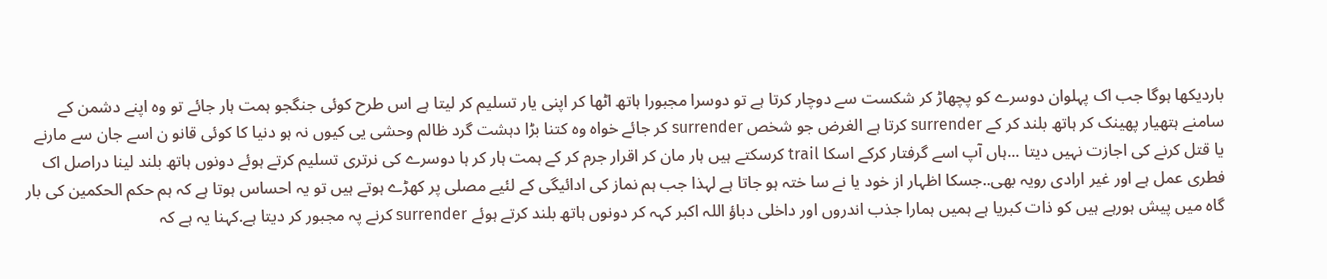باردیکھا ہوگا جب اک پہلوان دوسرے کو پچھاڑ کر شکست سے دوچار کرتا ہے تو دوسرا مجبورا ہاتھ اٹھا کر اپنی یار تسلیم کر لیتا ہے اس طرح کوئی جنگجو ہمت ہار جائے تو وہ اپنے دشمن کے سامنے ہتھیار پھینک کر ہاتھ بلند کر کے surrender کرتا ہے الغرض جو شخص surrender کر جائے خواہ وہ کتنا بڑا دہشت گرد ظالم وحشی یی کیوں نہ ہو دنیا کا کوئی قانو ن اسے جان سے مارنے یا قتل کرنے کی اجازت نہیں دیتا ...ہاں آپ اسے گرفتار کرکے اسکا trail کرسکتے ہیں ہار مان کر اقرار جرم کر کے ہمت ہار کر ہا دوسرے کی نرتری تسلیم کرتے ہوئے دونوں ہاتھ بلند لینا دراصل اک فطری عمل ہے اور غیر ارادی رویہ بھی..جسکا اظہار از خود یا نے سا ختہ ہو جاتا ہے لہذا جب ہم نماز کی ادائیگی کے لئیے مصلی پر کھڑے ہوتے ہیں تو یہ احساس ہوتا ہے کہ ہم حکم الحکمین کی بار گاہ میں پیش ہورہے ہیں کو ذات کبریا ہے ہمیں ہمارا جذب اندروں اور داخلی دباؤ اللہ اکبر کہہ کر دونوں ہاتھ بلند کرتے ہوئے surrender کرنے پہ مجبور کر دیتا ہے.کہنا یہ ہے کہ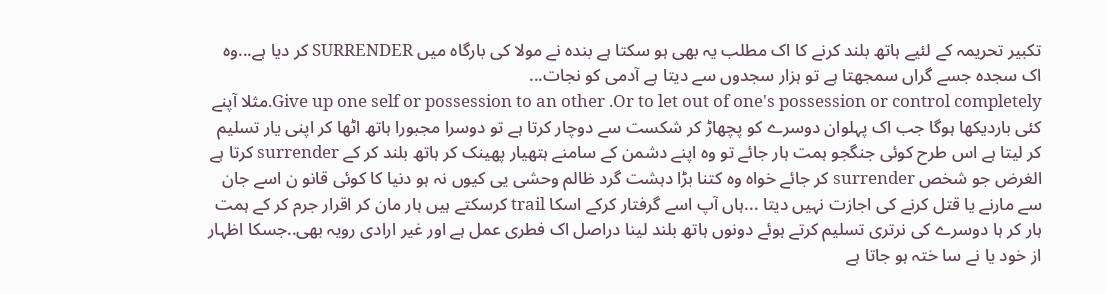تکبیر تحریمہ کے لئیے ہاتھ بلند کرنے کا اک مطلب یہ بھی ہو سکتا ہے بندہ نے مولا کی بارگاہ میں SURRENDER کر دیا ہے...وہ اک سجدہ جسے گراں سمجھتا ہے تو ہزار سجدوں سے دیتا ہے آدمی کو نجات...
Give up one self or possession to an other .Or to let out of one's possession or control completely.مثلا آپنے کئی باردیکھا ہوگا جب اک پہلوان دوسرے کو پچھاڑ کر شکست سے دوچار کرتا ہے تو دوسرا مجبورا ہاتھ اٹھا کر اپنی یار تسلیم کر لیتا ہے اس طرح کوئی جنگجو ہمت ہار جائے تو وہ اپنے دشمن کے سامنے ہتھیار پھینک کر ہاتھ بلند کر کے surrender کرتا ہے الغرض جو شخص surrender کر جائے خواہ وہ کتنا بڑا دہشت گرد ظالم وحشی یی کیوں نہ ہو دنیا کا کوئی قانو ن اسے جان سے مارنے یا قتل کرنے کی اجازت نہیں دیتا ...ہاں آپ اسے گرفتار کرکے اسکا trail کرسکتے ہیں ہار مان کر اقرار جرم کر کے ہمت ہار کر ہا دوسرے کی نرتری تسلیم کرتے ہوئے دونوں ہاتھ بلند لینا دراصل اک فطری عمل ہے اور غیر ارادی رویہ بھی..جسکا اظہار از خود یا نے سا ختہ ہو جاتا ہے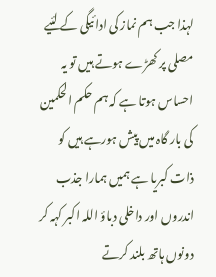لہذا جب ہم نماز کی ادائیگی کے لئیے مصلی پر کھڑے ہوتے ہیں تو یہ احساس ہوتا ہے کہ ہم حکم الحکمین کی بار گاہ میں پیش ہورہے ہیں کو ذات کبریا ہے ہمیں ہمارا جذب اندروں اور داخلی دباؤ اللہ اکبر کہہ کر دونوں ہاتھ بلند کرتے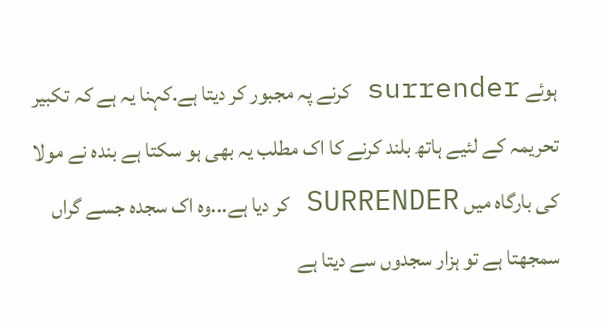ہوئے surrender کرنے پہ مجبور کر دیتا ہے.کہنا یہ ہے کہ تکبیر تحریمہ کے لئیے ہاتھ بلند کرنے کا اک مطلب یہ بھی ہو سکتا ہے بندہ نے مولا کی بارگاہ میں SURRENDER کر دیا ہے...وہ اک سجدہ جسے گراں سمجھتا ہے تو ہزار سجدوں سے دیتا ہے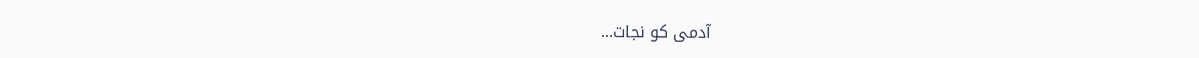آدمی کو نجات...